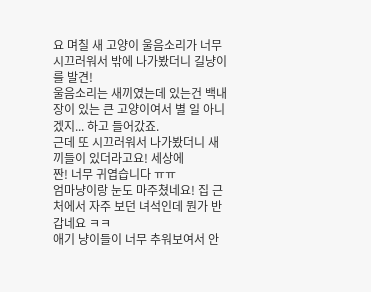요 며칠 새 고양이 울음소리가 너무 시끄러워서 밖에 나가봤더니 길냥이를 발견!
울음소리는 새끼였는데 있는건 백내장이 있는 큰 고양이여서 별 일 아니겠지... 하고 들어갔죠.
근데 또 시끄러워서 나가봤더니 새끼들이 있더라고요! 세상에
짠! 너무 귀엽습니다 ㅠㅠ
엄마냥이랑 눈도 마주쳤네요! 집 근처에서 자주 보던 녀석인데 뭔가 반갑네요 ㅋㅋ
애기 냥이들이 너무 추워보여서 안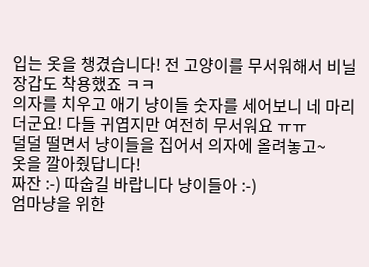입는 옷을 챙겼습니다! 전 고양이를 무서워해서 비닐장갑도 착용했죠 ㅋㅋ
의자를 치우고 애기 냥이들 숫자를 세어보니 네 마리더군요! 다들 귀엽지만 여전히 무서워요 ㅠㅠ
덜덜 떨면서 냥이들을 집어서 의자에 올려놓고~
옷을 깔아줬답니다!
짜잔 :-) 따숩길 바랍니다 냥이들아 :-)
엄마냥을 위한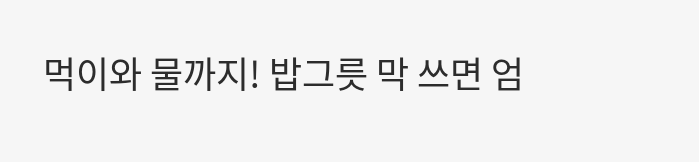먹이와 물까지! 밥그릇 막 쓰면 엄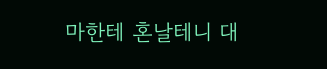마한테 혼날테니 대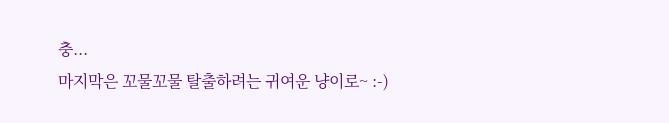충...
마지막은 꼬물꼬물 탈출하려는 귀여운 냥이로~ :-)